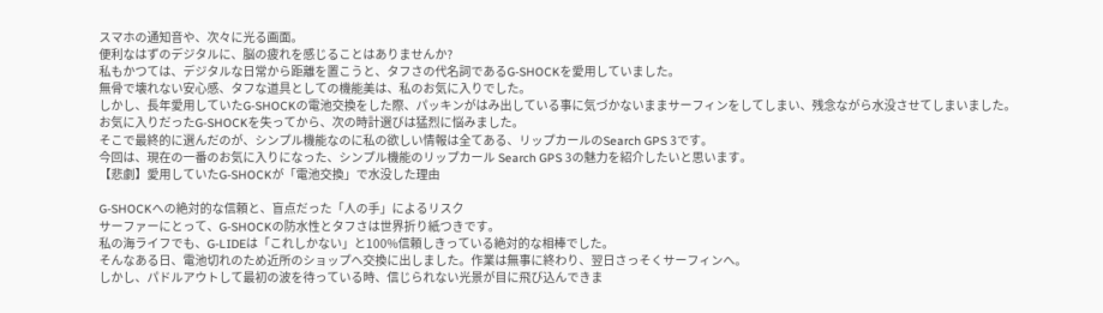スマホの通知音や、次々に光る画面。
便利なはずのデジタルに、脳の疲れを感じることはありませんか?
私もかつては、デジタルな日常から距離を置こうと、タフさの代名詞であるG-SHOCKを愛用していました。
無骨で壊れない安心感、タフな道具としての機能美は、私のお気に入りでした。
しかし、長年愛用していたG-SHOCKの電池交換をした際、パッキンがはみ出している事に気づかないままサーフィンをしてしまい、残念ながら水没させてしまいました。
お気に入りだったG-SHOCKを失ってから、次の時計選びは猛烈に悩みました。
そこで最終的に選んだのが、シンプル機能なのに私の欲しい情報は全てある、リップカールのSearch GPS 3です。
今回は、現在の一番のお気に入りになった、シンプル機能のリップカール Search GPS 3の魅力を紹介したいと思います。
【悲劇】愛用していたG-SHOCKが「電池交換」で水没した理由

G-SHOCKへの絶対的な信頼と、盲点だった「人の手」によるリスク
サーファーにとって、G-SHOCKの防水性とタフさは世界折り紙つきです。
私の海ライフでも、G-LIDEは「これしかない」と100%信頼しきっている絶対的な相棒でした。
そんなある日、電池切れのため近所のショップへ交換に出しました。作業は無事に終わり、翌日さっそくサーフィンへ。
しかし、パドルアウトして最初の波を待っている時、信じられない光景が目に飛び込んできま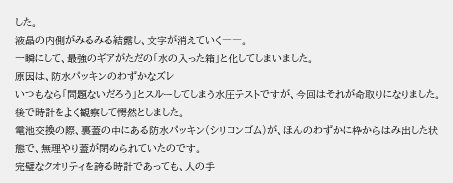した。
液晶の内側がみるみる結露し、文字が消えていく――。
一瞬にして、最強のギアがただの「水の入った箱」と化してしまいました。
原因は、防水パッキンのわずかなズレ
いつもなら「問題ないだろう」とスルーしてしまう水圧テストですが、今回はそれが命取りになりました。
後で時計をよく観察して愕然としました。
電池交換の際、裏蓋の中にある防水パッキン(シリコンゴム)が、ほんのわずかに枠からはみ出した状態で、無理やり蓋が閉められていたのです。
完璧なクオリティを誇る時計であっても、人の手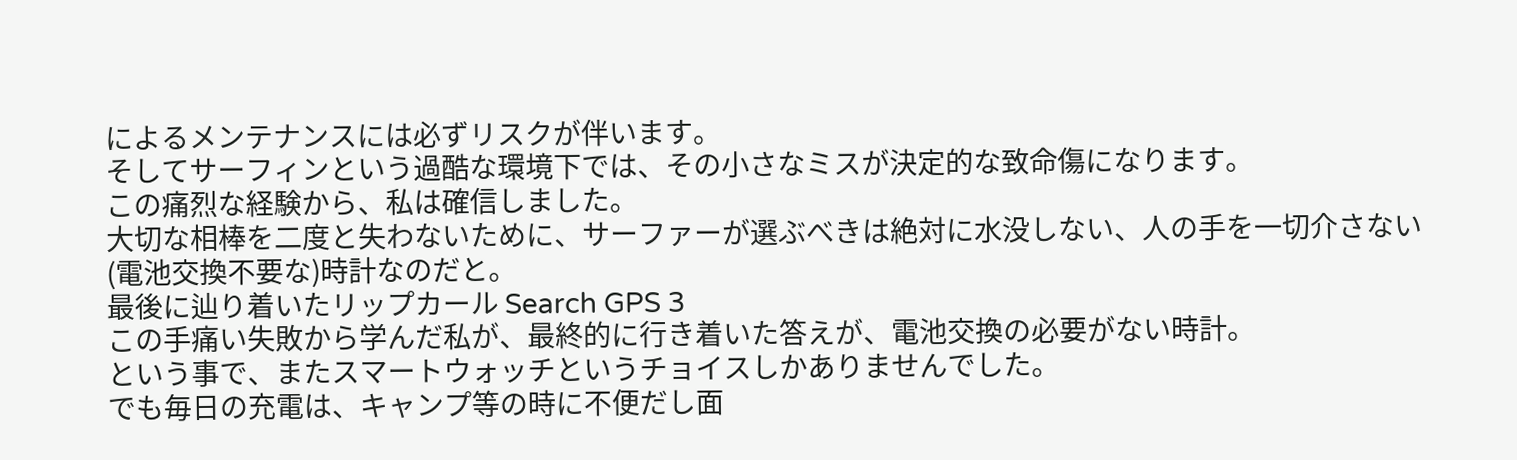によるメンテナンスには必ずリスクが伴います。
そしてサーフィンという過酷な環境下では、その小さなミスが決定的な致命傷になります。
この痛烈な経験から、私は確信しました。
大切な相棒を二度と失わないために、サーファーが選ぶべきは絶対に水没しない、人の手を一切介さない(電池交換不要な)時計なのだと。
最後に辿り着いたリップカール Search GPS 3
この手痛い失敗から学んだ私が、最終的に行き着いた答えが、電池交換の必要がない時計。
という事で、またスマートウォッチというチョイスしかありませんでした。
でも毎日の充電は、キャンプ等の時に不便だし面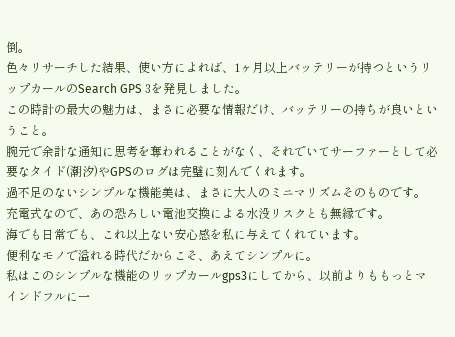倒。
色々リサーチした結果、使い方によれば、1ヶ月以上バッテリーが持つというリップカールのSearch GPS 3を発見しました。
この時計の最大の魅力は、まさに必要な情報だけ、バッテリーの持ちが良いということ。
腕元で余計な通知に思考を奪われることがなく、それでいてサーファーとして必要なタイド(潮汐)やGPSのログは完璧に刻んでくれます。
過不足のないシンプルな機能美は、まさに大人のミニマリズムそのものです。
充電式なので、あの恐ろしい電池交換による水没リスクとも無縁です。
海でも日常でも、これ以上ない安心感を私に与えてくれています。
便利なモノで溢れる時代だからこそ、あえてシンプルに。
私はこのシンプルな機能のリップカールgps3にしてから、以前よりももっとマインドフルに一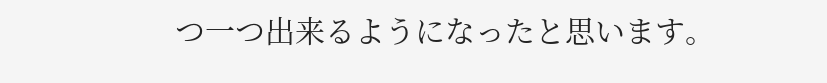つ一つ出来るようになったと思います。